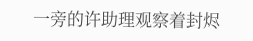一旁的许助理观察着封烬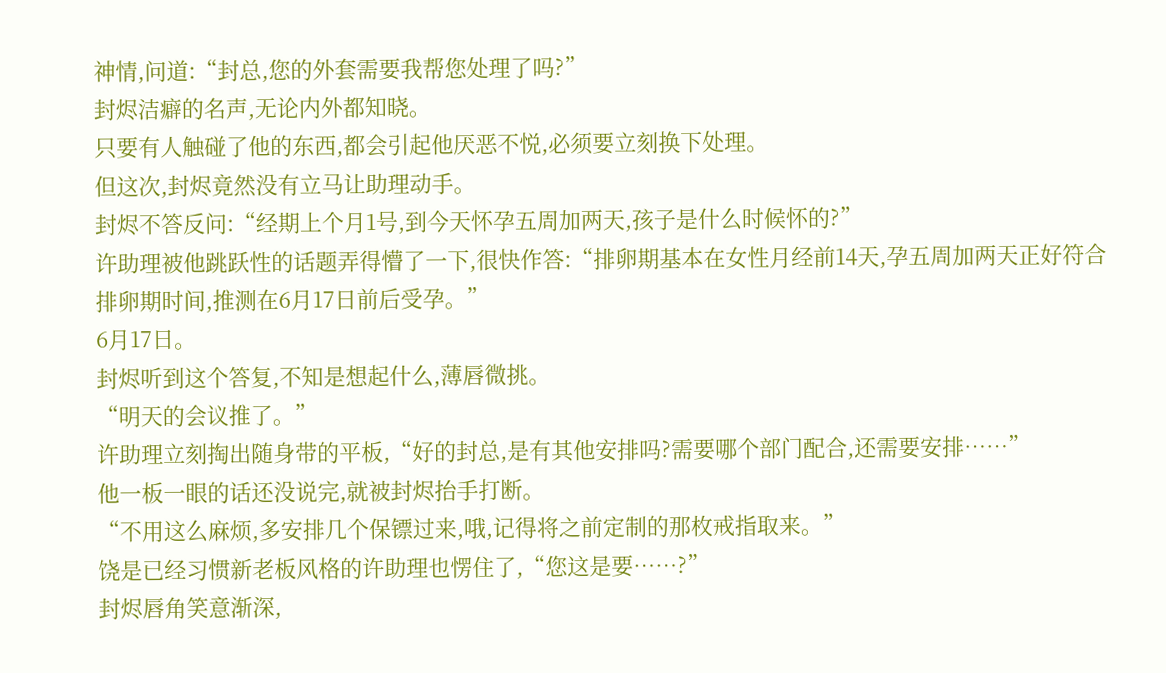神情,问道:“封总,您的外套需要我帮您处理了吗?”
封烬洁癖的名声,无论内外都知晓。
只要有人触碰了他的东西,都会引起他厌恶不悦,必须要立刻换下处理。
但这次,封烬竟然没有立马让助理动手。
封烬不答反问:“经期上个月1号,到今天怀孕五周加两天,孩子是什么时候怀的?”
许助理被他跳跃性的话题弄得懵了一下,很快作答:“排卵期基本在女性月经前14天,孕五周加两天正好符合排卵期时间,推测在6月17日前后受孕。”
6月17日。
封烬听到这个答复,不知是想起什么,薄唇微挑。
“明天的会议推了。”
许助理立刻掏出随身带的平板,“好的封总,是有其他安排吗?需要哪个部门配合,还需要安排……”
他一板一眼的话还没说完,就被封烬抬手打断。
“不用这么麻烦,多安排几个保镖过来,哦,记得将之前定制的那枚戒指取来。”
饶是已经习惯新老板风格的许助理也愣住了,“您这是要……?”
封烬唇角笑意渐深,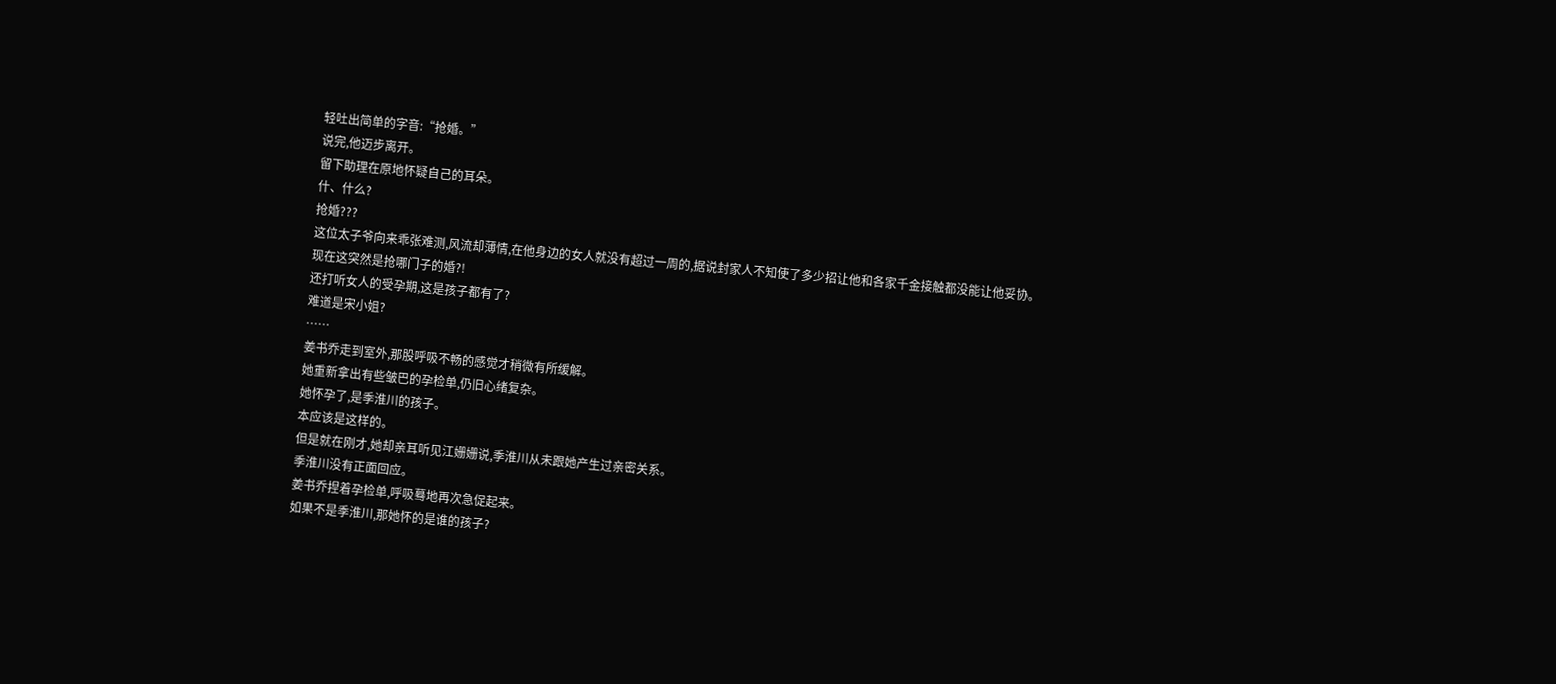轻吐出简单的字音:“抢婚。”
说完,他迈步离开。
留下助理在原地怀疑自己的耳朵。
什、什么?
抢婚???
这位太子爷向来乖张难测,风流却薄情,在他身边的女人就没有超过一周的,据说封家人不知使了多少招让他和各家千金接触都没能让他妥协。
现在这突然是抢哪门子的婚?!
还打听女人的受孕期,这是孩子都有了?
难道是宋小姐?
……
姜书乔走到室外,那股呼吸不畅的感觉才稍微有所缓解。
她重新拿出有些皱巴的孕检单,仍旧心绪复杂。
她怀孕了,是季淮川的孩子。
本应该是这样的。
但是就在刚才,她却亲耳听见江姗姗说,季淮川从未跟她产生过亲密关系。
季淮川没有正面回应。
姜书乔捏着孕检单,呼吸蓦地再次急促起来。
如果不是季淮川,那她怀的是谁的孩子?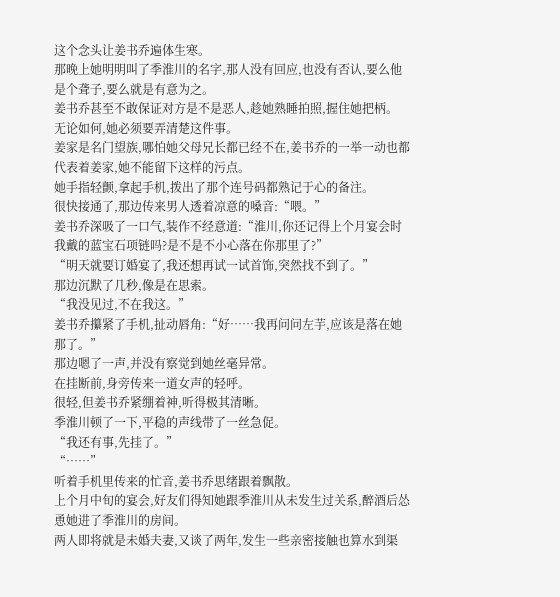这个念头让姜书乔遍体生寒。
那晚上她明明叫了季淮川的名字,那人没有回应,也没有否认,要么他是个聋子,要么就是有意为之。
姜书乔甚至不敢保证对方是不是恶人,趁她熟睡拍照,握住她把柄。
无论如何,她必须要弄清楚这件事。
姜家是名门望族,哪怕她父母兄长都已经不在,姜书乔的一举一动也都代表着姜家,她不能留下这样的污点。
她手指轻颤,拿起手机,拨出了那个连号码都熟记于心的备注。
很快接通了,那边传来男人透着凉意的嗓音:“喂。”
姜书乔深吸了一口气,装作不经意道:“淮川,你还记得上个月宴会时我戴的蓝宝石项链吗?是不是不小心落在你那里了?”
“明天就要订婚宴了,我还想再试一试首饰,突然找不到了。”
那边沉默了几秒,像是在思索。
“我没见过,不在我这。”
姜书乔攥紧了手机,扯动唇角:“好……我再问问左芋,应该是落在她那了。”
那边嗯了一声,并没有察觉到她丝毫异常。
在挂断前,身旁传来一道女声的轻呼。
很轻,但姜书乔紧绷着神,听得极其清晰。
季淮川顿了一下,平稳的声线带了一丝急促。
“我还有事,先挂了。”
“……”
听着手机里传来的忙音,姜书乔思绪跟着飘散。
上个月中旬的宴会,好友们得知她跟季淮川从未发生过关系,醉酒后怂恿她进了季淮川的房间。
两人即将就是未婚夫妻,又谈了两年,发生一些亲密接触也算水到渠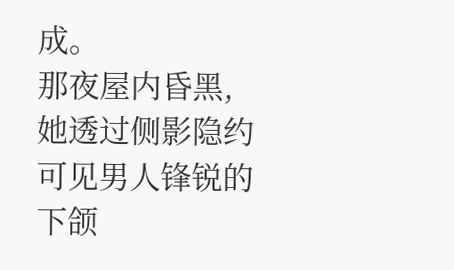成。
那夜屋内昏黑,她透过侧影隐约可见男人锋锐的下颌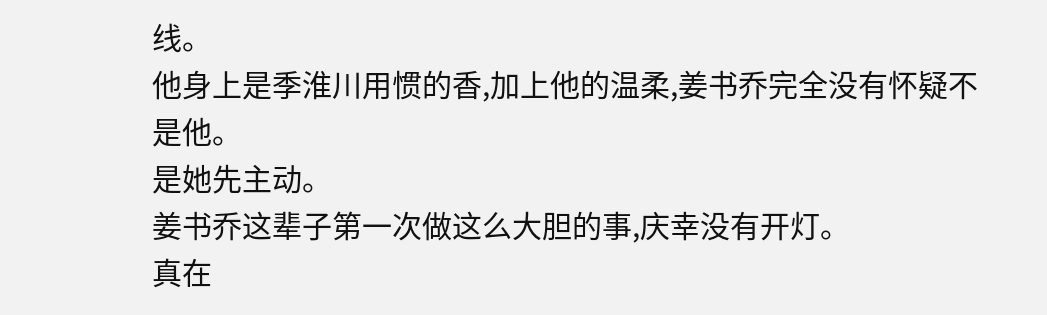线。
他身上是季淮川用惯的香,加上他的温柔,姜书乔完全没有怀疑不是他。
是她先主动。
姜书乔这辈子第一次做这么大胆的事,庆幸没有开灯。
真在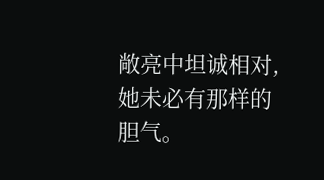敞亮中坦诚相对,她未必有那样的胆气。